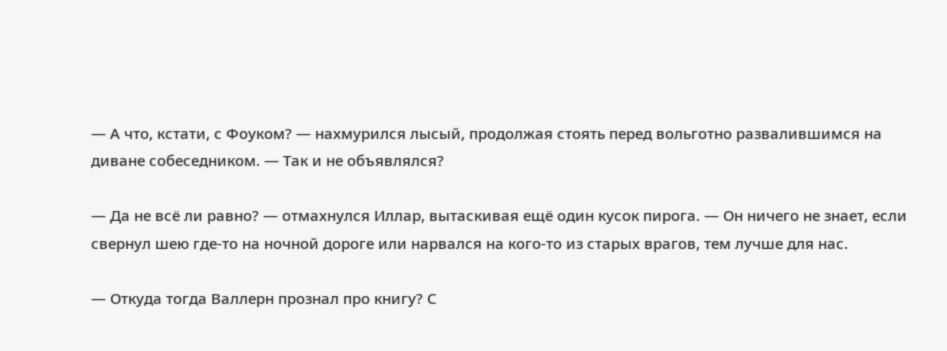— А что, кстати, с Фоуком? — нахмурился лысый, продолжая стоять перед вольготно развалившимся на диване собеседником. — Так и не объявлялся?

— Да не всё ли равно? — отмахнулся Иллар, вытаскивая ещё один кусок пирога. — Он ничего не знает, если свернул шею где-то на ночной дороге или нарвался на кого-то из старых врагов, тем лучше для нас.

— Откуда тогда Валлерн прознал про книгу? С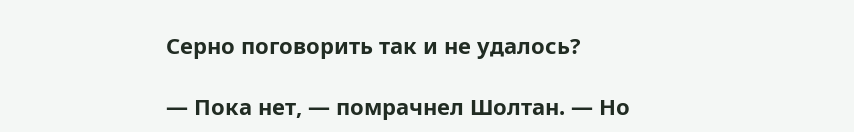Серно поговорить так и не удалось?

— Пока нет, — помрачнел Шолтан. — Но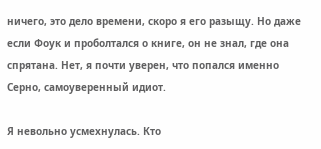ничего, это дело времени, скоро я его разыщу. Но даже если Фоук и проболтался о книге, он не знал, где она спрятана. Нет, я почти уверен, что попался именно Серно, самоуверенный идиот.

Я невольно усмехнулась. Кто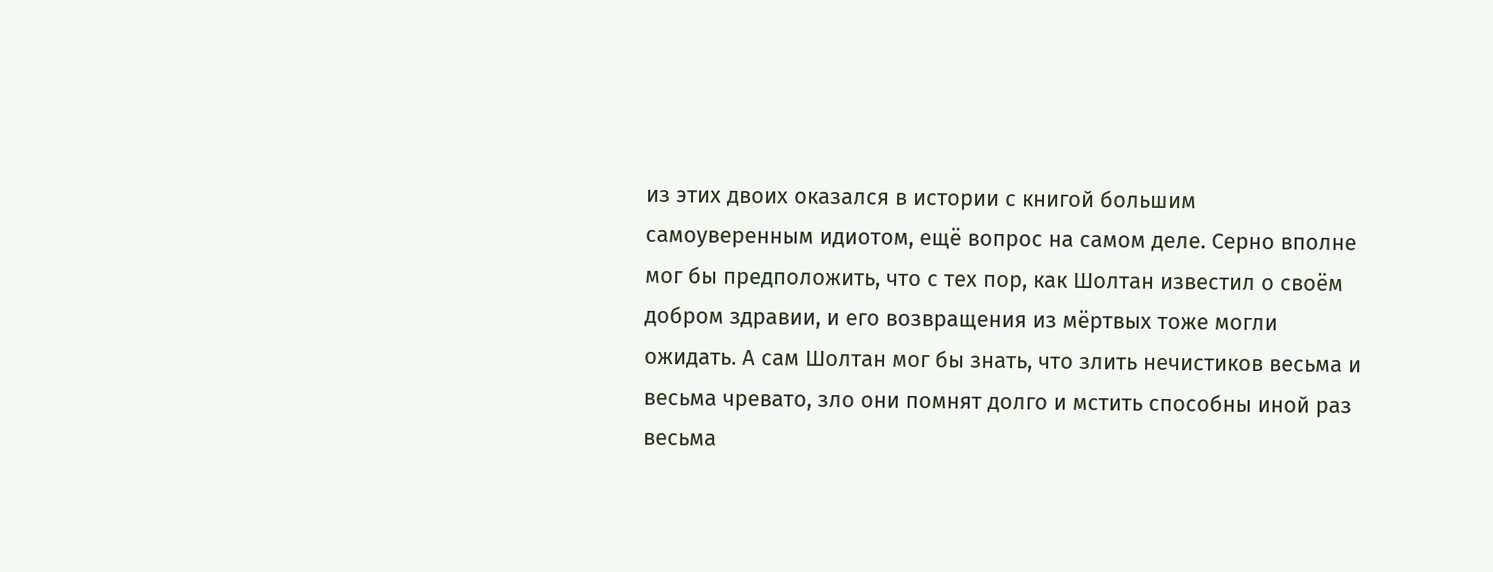из этих двоих оказался в истории с книгой большим самоуверенным идиотом, ещё вопрос на самом деле. Серно вполне мог бы предположить, что с тех пор, как Шолтан известил о своём добром здравии, и его возвращения из мёртвых тоже могли ожидать. А сам Шолтан мог бы знать, что злить нечистиков весьма и весьма чревато, зло они помнят долго и мстить способны иной раз весьма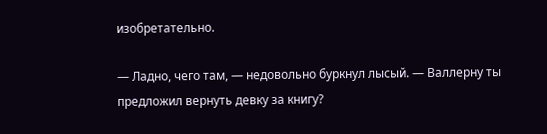изобретательно.

— Ладно, чего там, — недовольно буркнул лысый. — Валлерну ты предложил вернуть девку за книгу?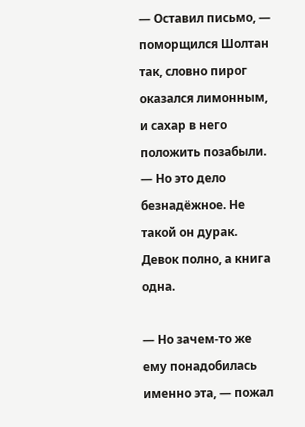— Оставил письмо, — поморщился Шолтан так, словно пирог оказался лимонным, и сахар в него положить позабыли. — Но это дело безнадёжное. Не такой он дурак. Девок полно, а книга одна.

— Но зачем-то же ему понадобилась именно эта, — пожал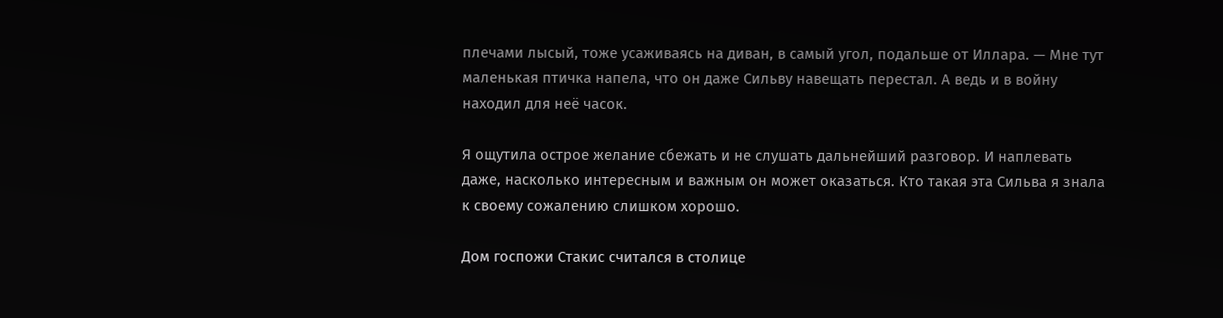плечами лысый, тоже усаживаясь на диван, в самый угол, подальше от Иллара. — Мне тут маленькая птичка напела, что он даже Сильву навещать перестал. А ведь и в войну находил для неё часок.

Я ощутила острое желание сбежать и не слушать дальнейший разговор. И наплевать даже, насколько интересным и важным он может оказаться. Кто такая эта Сильва я знала к своему сожалению слишком хорошо.

Дом госпожи Стакис считался в столице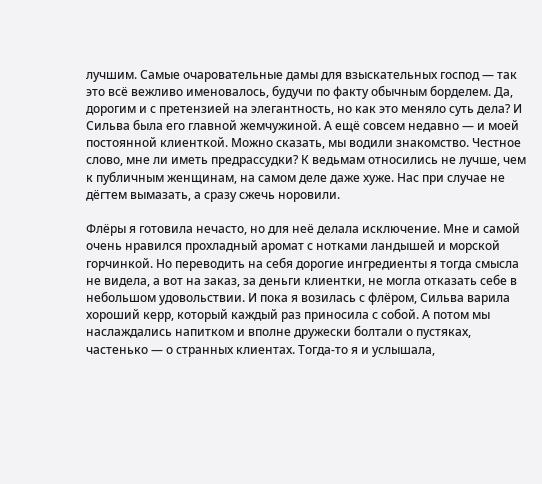лучшим. Самые очаровательные дамы для взыскательных господ — так это всё вежливо именовалось, будучи по факту обычным борделем. Да, дорогим и с претензией на элегантность, но как это меняло суть дела? И Сильва была его главной жемчужиной. А ещё совсем недавно — и моей постоянной клиенткой. Можно сказать, мы водили знакомство. Честное слово, мне ли иметь предрассудки? К ведьмам относились не лучше, чем к публичным женщинам, на самом деле даже хуже. Нас при случае не дёгтем вымазать, а сразу сжечь норовили.

Флёры я готовила нечасто, но для неё делала исключение. Мне и самой очень нравился прохладный аромат с нотками ландышей и морской горчинкой. Но переводить на себя дорогие ингредиенты я тогда смысла не видела, а вот на заказ, за деньги клиентки, не могла отказать себе в небольшом удовольствии. И пока я возилась с флёром, Сильва варила хороший керр, который каждый раз приносила с собой. А потом мы наслаждались напитком и вполне дружески болтали о пустяках, частенько — о странных клиентах. Тогда-то я и услышала,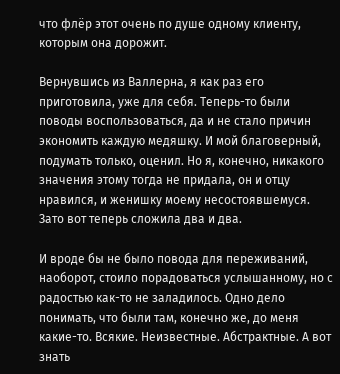что флёр этот очень по душе одному клиенту, которым она дорожит.

Вернувшись из Валлерна, я как раз его приготовила, уже для себя. Теперь-то были поводы воспользоваться, да и не стало причин экономить каждую медяшку. И мой благоверный, подумать только, оценил. Но я, конечно, никакого значения этому тогда не придала, он и отцу нравился, и женишку моему несостоявшемуся. Зато вот теперь сложила два и два.

И вроде бы не было повода для переживаний, наоборот, стоило порадоваться услышанному, но с радостью как-то не заладилось. Одно дело понимать, что были там, конечно же, до меня какие-то. Всякие. Неизвестные. Абстрактные. А вот знать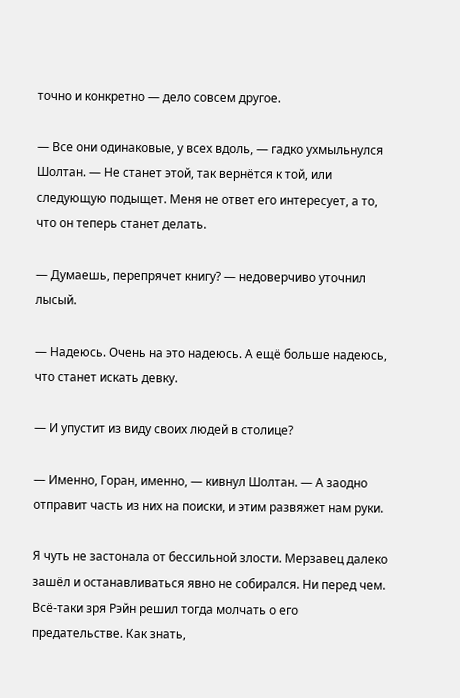точно и конкретно — дело совсем другое.

— Все они одинаковые, у всех вдоль, — гадко ухмыльнулся Шолтан. — Не станет этой, так вернётся к той, или следующую подыщет. Меня не ответ его интересует, а то, что он теперь станет делать.

— Думаешь, перепрячет книгу? — недоверчиво уточнил лысый.

— Надеюсь. Очень на это надеюсь. А ещё больше надеюсь, что станет искать девку.

— И упустит из виду своих людей в столице?

— Именно, Горан, именно, — кивнул Шолтан. — А заодно отправит часть из них на поиски, и этим развяжет нам руки.

Я чуть не застонала от бессильной злости. Мерзавец далеко зашёл и останавливаться явно не собирался. Ни перед чем. Всё-таки зря Рэйн решил тогда молчать о его предательстве. Как знать,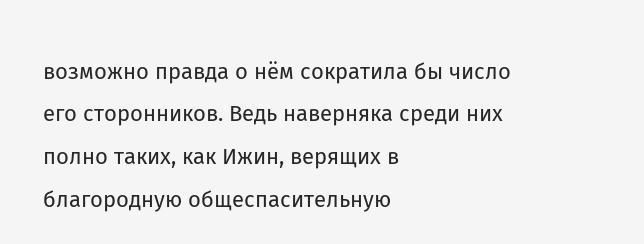возможно правда о нём сократила бы число его сторонников. Ведь наверняка среди них полно таких, как Ижин, верящих в благородную общеспасительную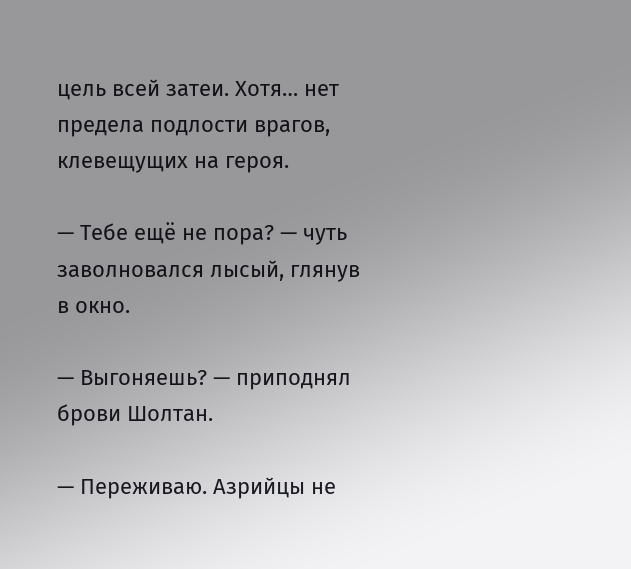цель всей затеи. Хотя… нет предела подлости врагов, клевещущих на героя.

— Тебе ещё не пора? — чуть заволновался лысый, глянув в окно.

— Выгоняешь? — приподнял брови Шолтан.

— Переживаю. Азрийцы не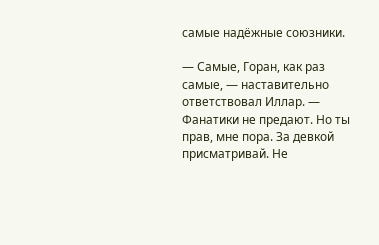самые надёжные союзники.

— Самые, Горан, как раз самые, — наставительно ответствовал Иллар. — Фанатики не предают. Но ты прав, мне пора. За девкой присматривай. Не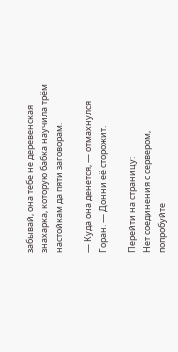забывай, она тебе не деревенская знахарка, которую бабка научила трём настойкам да пяти заговорам.

— Куда она денется, — отмахнулся Горан. — Донни её сторожит.

Перейти на страницу:
Нет соединения с сервером, попробуйте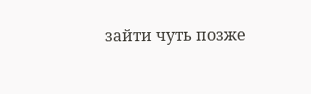зайти чуть позже